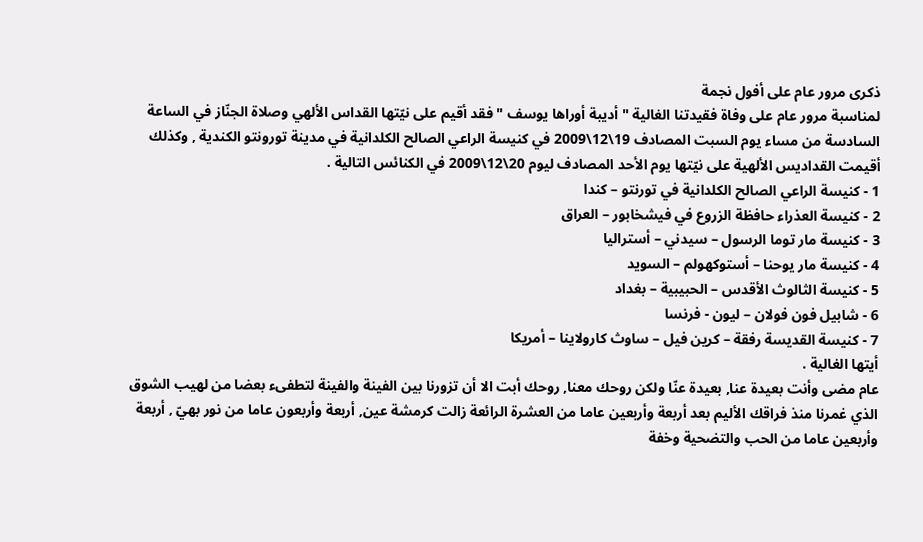ذكرى مرور عام على أفول نجمة
لمناسبة مرور عام على وفاة فقيدتنا الغالية " أديبة أوراها يوسف " فقد أقيم على نيّتها القداس الألهي وصلاة الجنّاز في الساعة السادسة من مساء يوم السبت المصادف 19\12\2009 في كنيسة الراعي الصالح الكلدانية في مدينة تورونتو الكندية , وكذلك أقيمت القداديس الألهية على نيّتها يوم الأحد المصادف ليوم 20\12\2009 في الكنائس التالية .
1 - كنيسة الراعي الصالح الكلدانية في تورنتو – كندا
2 - كنيسة العذراء حافظة الزروع في فيشخابور – العراق
3 - كنيسة مار توما الرسول – سيدني – أستراليا
4 - كنيسة مار يوحنا – أستوكهولم – السويد
5 - كنيسة الثالوث الأقدس – الحبيبية – بغداد
6 - شابيل فون فولان – ليون - فرنسا
7 - كنيسة القديسة رفقة – كرين فيل – ساوث كارولاينا – أمريكا
أيتها الغالية .
عام مضى وأنت بعيدة عنا, بعيدة عنّا ولكن روحك معنا, روحك أبت الا أن تزورنا بين الفينة والفينة لتطفىء بعضا من لهيب الشوق الذي غمرنا منذ فراقك الأليم بعد أربعة وأربعين عاما من العشرة الرائعة زالت كرمشة عين, أربعة وأربعون عاما من نور بهيّ , أربعة وأربعين عاما من الحب والتضحية وخفة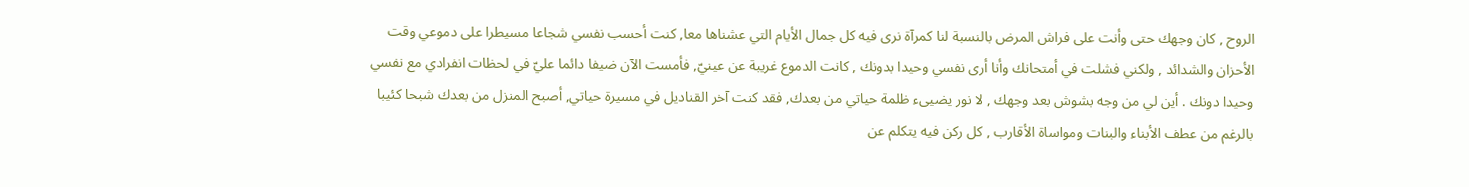الروح , كان وجهك حتى وأنت على فراش المرض بالنسبة لنا كمرآة نرى فيه كل جمال الأيام التي عشناها معا, كنت أحسب نفسي شجاعا مسيطرا على دموعي وقت الأحزان والشدائد , ولكني فشلت في أمتحانك وأنا أرى نفسي وحيدا بدونك , كانت الدموع غريبة عن عينيّ, فأمست الآن ضيفا دائما عليّ في لحظات انفرادي مع نفسي وحيدا دونك . أين لي من وجه بشوش بعد وجهك , لا نور يضيىء ظلمة حياتي من بعدك, فقد كنت آخر القناديل في مسيرة حياتي, أصبح المنزل من بعدك شبحا كئيبا بالرغم من عطف الأبناء والبنات ومواساة الأقارب , كل ركن فيه يتكلم عن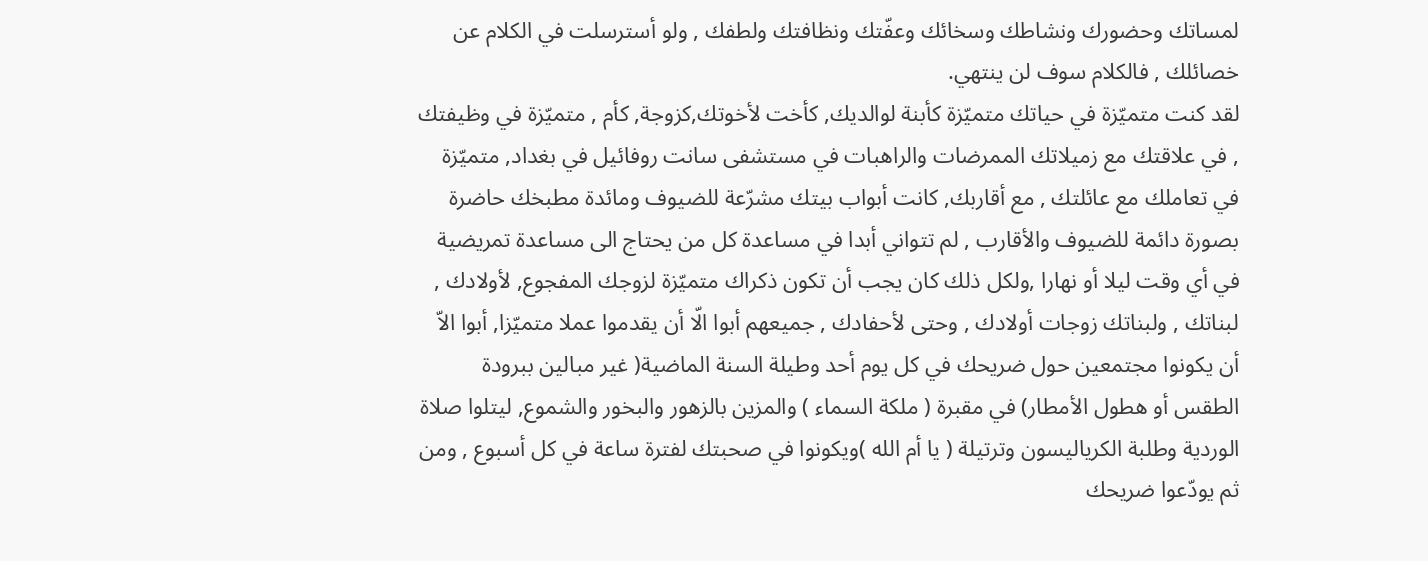لمساتك وحضورك ونشاطك وسخائك وعفّتك ونظافتك ولطفك , ولو أسترسلت في الكلام عن خصائلك , فالكلام سوف لن ينتهي.
لقد كنت متميّزة في حياتك متميّزة كأبنة لوالديك, كأخت لأخوتك,كزوجة, كأم , متميّزة في وظيفتك , في علاقتك مع زميلاتك الممرضات والراهبات في مستشفى سانت روفائيل في بغداد, متميّزة في تعاملك مع عائلتك , مع أقاربك, كانت أبواب بيتك مشرّعة للضيوف ومائدة مطبخك حاضرة بصورة دائمة للضيوف والأقارب , لم تتواني أبدا في مساعدة كل من يحتاج الى مساعدة تمريضية في أي وقت ليلا أو نهارا ,ولكل ذلك كان يجب أن تكون ذكراك متميّزة لزوجك المفجوع, لأولادك , لبناتك , ولبناتك زوجات أولادك , وحتى لأحفادك , جميعهم أبوا الّا أن يقدموا عملا متميّزا, أبوا الاّ أن يكونوا مجتمعين حول ضريحك في كل يوم أحد وطيلة السنة الماضية( غير مبالين ببرودة الطقس أو هطول الأمطار) في مقبرة ( ملكة السماء ) والمزين بالزهور والبخور والشموع, ليتلوا صلاة الوردية وطلبة الكرياليسون وترتيلة ( يا أم الله )ويكونوا في صحبتك لفترة ساعة في كل أسبوع , ومن ثم يودّعوا ضريحك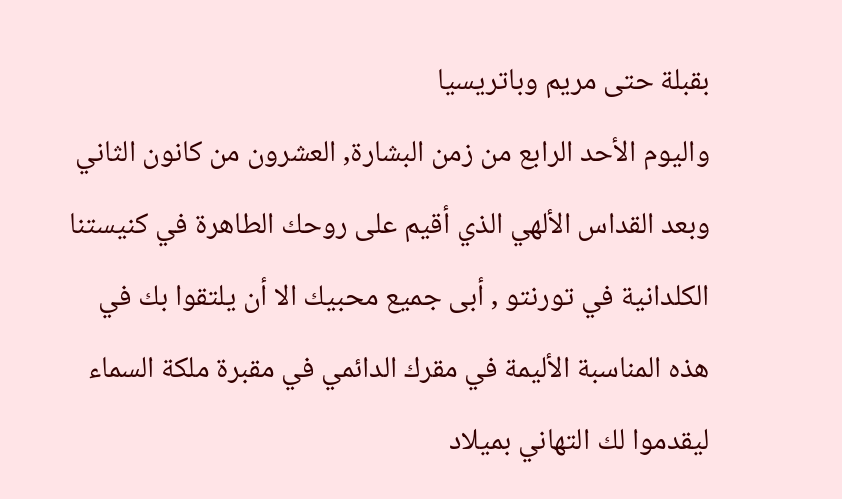بقبلة حتى مريم وباتريسيا
واليوم الأحد الرابع من زمن البشارة, العشرون من كانون الثاني وبعد القداس الألهي الذي أقيم على روحك الطاهرة في كنيستنا الكلدانية في تورنتو , أبى جميع محبيك الا أن يلتقوا بك في هذه المناسبة الأليمة في مقرك الدائمي في مقبرة ملكة السماء ليقدموا لك التهاني بميلاد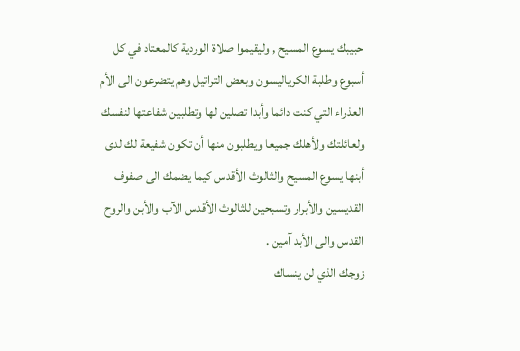حبيبك يسوع المسيح , وليقيموا صلاة الوردية كالمعتاد في كل أسبوع وطلبة الكرياليسون وبعض التراتيل وهم يتضرعون الى الأم العذراء التي كنت دائما وأبدا تصلين لها وتطلبين شفاعتها لنفسك ولعائلتك ولأهلك جميعا ويطلبون منها أن تكون شفيعة لك لدى أبنها يسوع المسيح والثالوث الأقدس كيما يضمك الى صفوف القديسين والأبرار وتسبحين للثالوث الأقدس الآب والأبن والروح القدس والى الأبد آمين .
زوجك الذي لن ينساك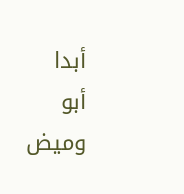أبدا
أبو وميض